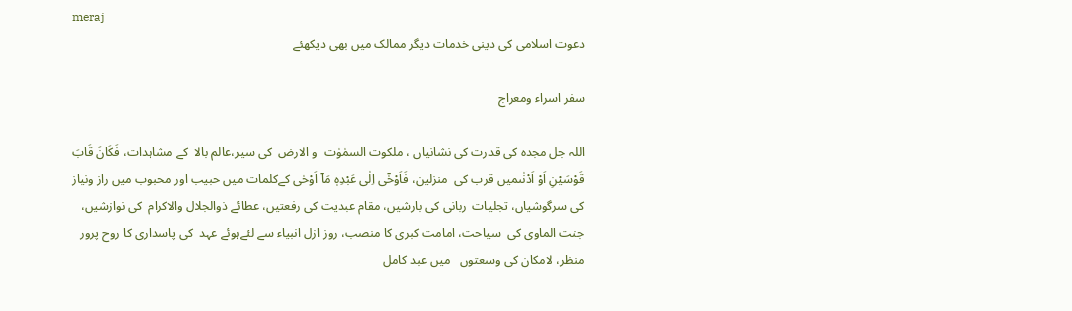meraj
دعوت اسلامی کی دینی خدمات دیگر ممالک میں بھی دیکھئے

سفر اسراء ومعراج

اللہ جل مجده کی قدرت کی نشانیاں ، ملکوت السمٰوٰت  و الارض  کی سیر،عالم بالا  کے مشاہدات، فَكَانَ قَابَ قَوْسَیْنِ اَوْ اَدْنٰىمیں قرب کی  منزلین، فَاَوْحٰۤى اِلٰى عَبْدِهٖ مَاۤ اَوْحٰى کےکلمات میں حبیب اور محبوب میں راز ونیاز کی سرگوشیاں، تجلیات  ربانی کی بارشیں، مقام عبدیت کی رفعتیں، عطائے ذوالجلال والاکرام  کی نوازشیں، جنت الماوی کی  سیاحت، امامت کبری کا منصب، روز ازل انبیاء سے لئےہوئے عہد  کی پاسداری کا روح پرور منظر، لامکان کی وسعتوں   میں عبد کامل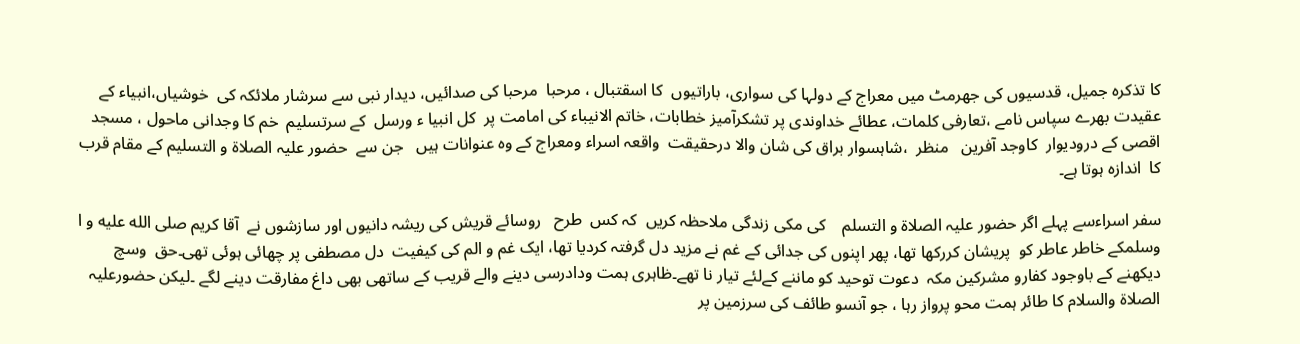کا تذکرہ جمیل، قدسیوں کی جھرمٹ میں معراج کے دولہا کی سواری، باراتیوں  کا اسقتبال ، مرحبا  مرحبا کی صدائیں، دیدار نبی سے سرشار ملائکہ کی  خوشیاں،انبیاء کے عقیدت بھرے سپاس نامے ،تعارفی کلمات، عطائے خداوندی پر تشکرآمیز خطابات، خاتم الانیباء کی امامت پر  کل انبیا ء ورسل  کے سرتسلیم  خم کا وجدانی ماحول ، مسجد اقصی کے درودیوار  کاوجد آفرین   منظر  ،شاہسوار براق کی شان والا درحقیقت  واقعہ اسراء ومعراج کے وہ عنوانات ہیں   جن سے  حضور علیہ الصلاۃ و التسلیم کے مقام قرب کا  اندازہ ہوتا ہے۔

سفر اسراءسے پہلے اگر حضور علیہ الصلاۃ و التسلم    کی مکی زندگی ملاحظہ کریں  کہ کس  طرح   روسائے قریش کی ریشہ دانیوں اور سازشوں نے  آقا کریم صلى الله عليه و ا وسلمکے خاطر عاطر کو  پریشان کررکھا تھا، پھر اپنوں کی جدائی کے غم نے مزید دل گرفتہ کردیا تھا، ایک غم و الم کی کیفیت  دل مصطفی پر چھائی ہوئی تھی۔حق  وسچ دیکھنے کے باوجود کفارو مشرکین مکہ  دعوت توحید کو ماننے کےلئے تیار نا تھے۔ظاہری ہمت ودادرسی دینے والے قریب کے ساتھی بھی داغ مفارقت دینے لگے ۔لیکن حضورعلیہ الصلاۃ والسلام کا طائر ہمت محو پرواز رہا ، جو آنسو طائف کی سرزمین پر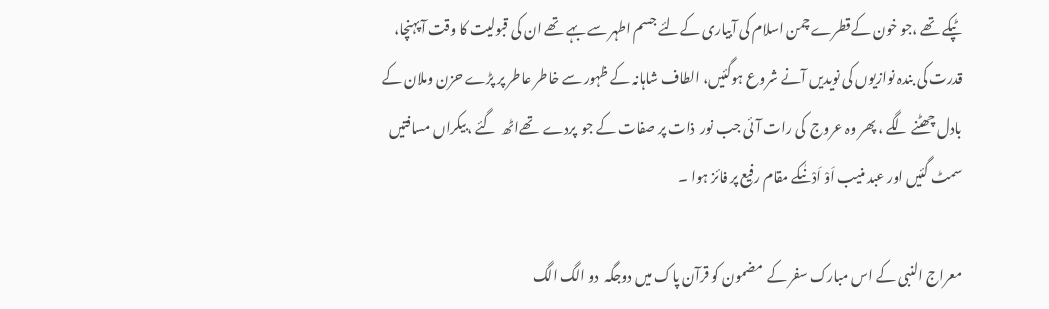ٹپکے تھے ،جو خون کےقطرے چمن اسلام کی آبیاری کےلئے جسم اطہر سے بہے تھے ان کی قبولیت کا وقت آپہنچا، قدرت کی بندہ نوازیوں کی نویدیں آنے شروع ہوگئیں، الطاف شاہانہ کے ظہور سے خاطر عاطر پر پڑے حزن وملان کے بادل چھٹنے لگے ، پھر وہ عروج  کی رات آئی جب نور  ذات پر صفات کے جو  پردے  تھےاٹھ  گئے ،بیکراں مسافتیں سمٹ گئیں اور عبد منیب اَوْ اَدْنٰىکے مقام رفیع پر فائز ہوا ۔

معراج النبی کے اس مبارک سفر کے  مضمون کو قرآن پاک میں دوجگہ  دو الگ الگ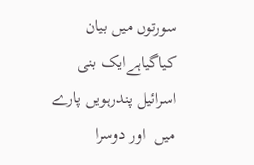سورتوں میں بیان کیاگیاہےایک بنی اسرائیل پندرہویں پارے میں  اور دوسرا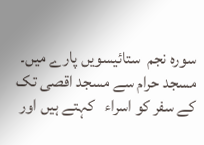سورہ نجم  ستائیسویں پارے میں۔ مسجد حرام سے مسجد اقصی تک کے سفر کو اسراء   کہتے ہیں اور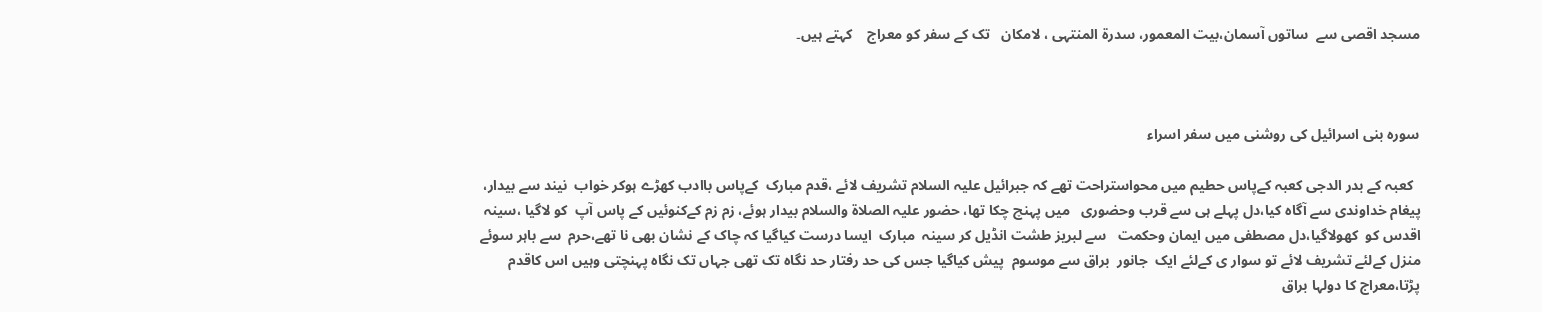مسجد اقصی سے  ساتوں آسمان،بیت المعمور، سدرۃ المنتہی ، لامکان   تک کے سفر کو معراج    کہتے ہیں۔



سورہ بنی اسرائیل کی روشنی میں سفر اسراء

  کعبہ کے بدر الدجی کعبہ کےپاس حطیم میں محواستراحت تھے کہ جبرائیل علیہ السلام تشریف لائے ،قدم مبارک  کےپاس باادب کھڑے ہوکر خواب  نیند سے بیدار، پیغام خداوندی سے آگاہ کیا،دل پہلے ہی سے قرب وحضوری   میں پہنچ چکا تھا، حضور علیہ الصلاۃ والسلام بیدار ہوئے، زم زم کےکنوئیں کے پاس آپ  کو لاگیا ،سینہ اقدس کو  کھولاگیا،دل مصطفی میں ایمان وحکمت   سے لبریز طشت انڈیل کر سینہ  مبارک  ایسا درست کیاگیا کہ چاک کے نشان بھی نا تھے،حرم  سے باہر سوئے منزل کےلئے تشریف لائے تو سوار ی کےلئے ایک  جانور  براق سے موسوم  پیش کیاگیا جس کی حد رفتار حد نگاہ تک تھی جہاں تک نگاہ پہنچتی وہیں اس کاقدم پڑتا،معراج کا دولہا براق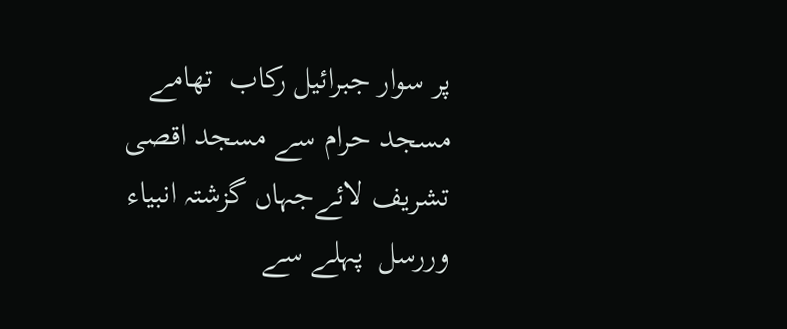پر سوار جبرائیل رکاب  تھامے  مسجد حرام سے مسجد اقصی تشریف لائےجہاں گزشتہ انبیاء وررسل  پہلے سے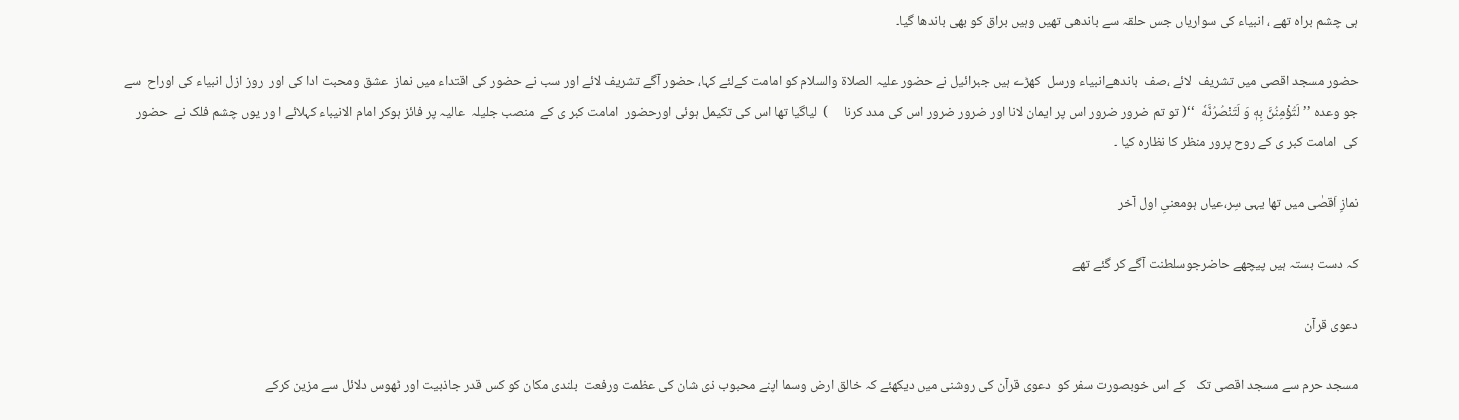ہی چشم براہ تھے ، انبیاء کی سواریاں جس حلقہ سے باندھی تھیں وہیں براق کو بھی باندھا گیا۔

حضور مسجد اقصی میں تشریف  لائے ،صف  باندھےانبیاء ورسل  کھڑے ہیں جبرائیل نے حضور علیہ الصلاۃ والسلام کو امامت کےلئے کہا، حضور آگے تشریف لائے اور سب نے حضور کی اقتداء میں نماز  عشق ومحبت ادا کی اور  روز ازل انبیاء کی اوراح  سے جو وعدہ ’’ لَتُؤْمِنُنَّ بِهٖ وَ لَتَنْصُرُنَّهٗ  ‘‘( تو تم ضرور ضرور اس پر ایمان لانا اور ضرور ضرور اس کی مدد کرنا     )  لیاگیا تھا اس کی تکیمل ہوئی اورحضور  امامت کبر ی کے  منصب جلیلہ  عالیہ پر فائز ہوکر امام الانیباء کہلائے ا ور یوں چشم فلک نے  حضور کی  امامت کبر ی کے روح پرور منظر کا نظارہ کیا ۔

نمازِ اَقصٰی میں تھا یہی سِر،عیاں ہومعنیِ اول آخر

کہ دست بستہ ہیں پیچھے حاضرجوسلطنت آگے کر گئے تھے

دعوی قرآن

مسجد حرم سے مسجد اقصی تک   کے اس خوبصورت سفر کو  دعوی قرآن کی روشنی میں دیکھئے کہ خالق ارض وسما اپنے محبوب ذی شان کی عظمت ورفعت  بلندی مکان کو کس قدر جاذبیت اور ٹھوس دلائل سے مزین کرکے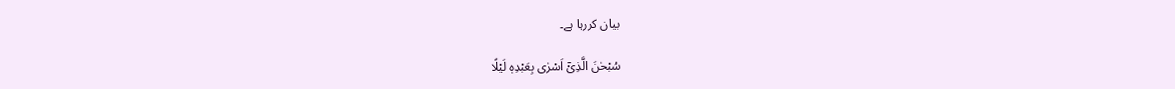بیان کررہا ہے۔

سُبْحٰنَ الَّذِیْۤ اَسْرٰى بِعَبْدِهٖ لَیْلًا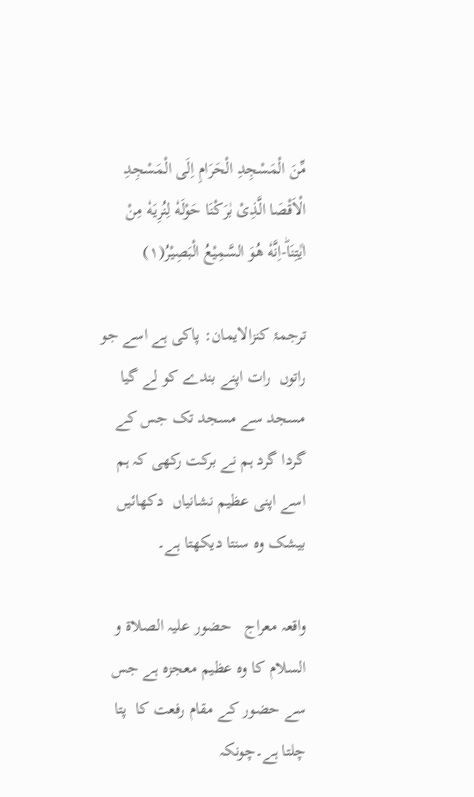مِّنَ الْمَسْجِدِ الْحَرَامِ اِلَى الْمَسْجِدِ الْاَقْصَا الَّذِیْ بٰرَكْنَا حَوْلَهٗ لِنُرِیَهٗ مِنْ اٰیٰتِنَاؕ-اِنَّهٗ هُوَ السَّمِیْعُ الْبَصِیْرُ(۱)

ترجمۂ کنزالایمان: پاکی ہے اسے جو راتوں  رات اپنے بندے کو لے گیا مسجد سے مسجد تک جس کے گردا گرد ہم نے برکت رکھی کہ ہم اسے اپنی عظیم نشانیاں  دکھائیں  بیشک وہ سنتا دیکھتا ہے۔

واقعہ معراج   حضور علیہ الصلاۃ و السلام کا وہ عظیم معجزہ ہے جس سے حضور کے مقام رفعت کا  پتا چلتا ہے۔چونکہ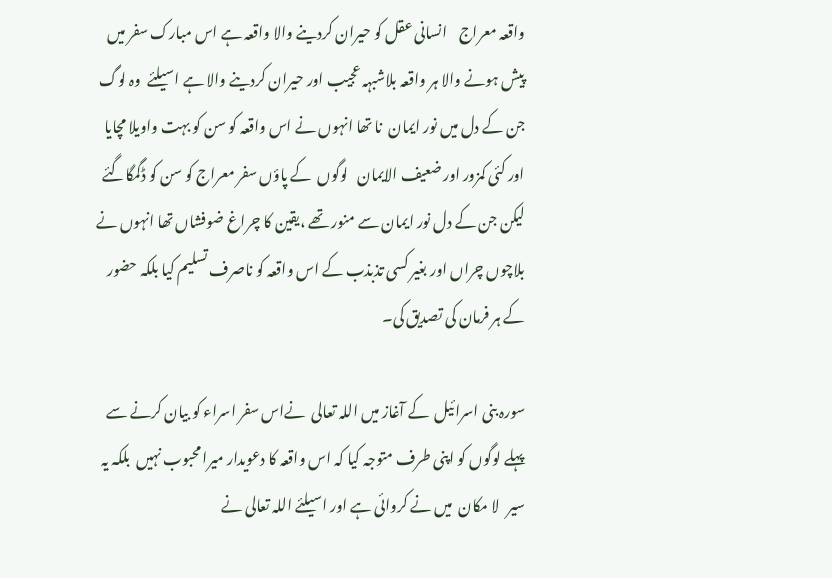واقعہ معراج    انسانی عقل کو حیران کردینے والا واقعہ ہے اس مبارک سفر میں پیش ہونے والا ہر واقعہ بلاشبہہ عجیب اور حیران کردینے والا ہے اسیلئے  وہ لوگ جن کے دل میں نور ایمان  نا تھا انہوں نے اس واقعہ کو سن کو بہت واویلا مچایا اور کئی کمزور اور ضعیف الایمان   لوگوں  کے پاؤں سفر معراج کو سن کو ڈگمگاگئے لیکن جن کے دل نور ایمان سے منور تھے ،یقین کا چراغ ضوفشاں تھا انہوں نے بلاچوں چراں اور بغیر کسی تذبذب کے اس واقعہ کو ناصرف تسلیم کیا بلکہ حضور  کے ہر فرمان کی تصدیق کی۔

سورہ بنی اسرائیل  کے آغاز میں اللہ تعالی  نےاس سفر اسراء کو بیان کرنے سے پہلے لوگوں کو اپنی طرف متوجہ کیا کہ اس واقعہ کا دعویدار میرا محبوب نہیں  بلکہ یہ سیر   لا مکان  میں نے کروائی ہے اور اسیلئے اللہ تعالی نے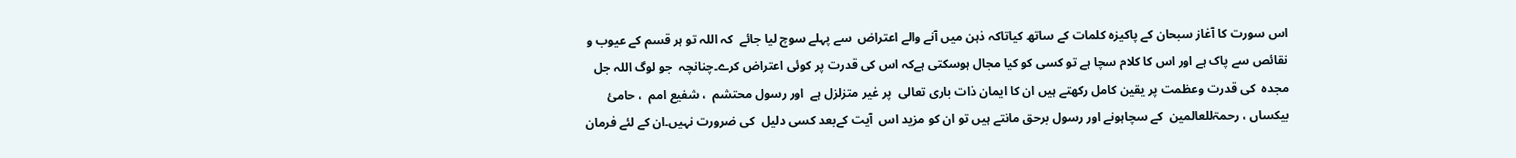اس سورت کا آغاز سبحان کے پاکیزہ کلمات کے ساتھ کیاتاکہ ذہن میں آنے والے اعتراض  سے پہلے سوچ لیا جائے  کہ اللہ تو ہر قسم کے عیوب و نقائص سے پاک ہے اور اس کا کلام سچا ہے تو کسی کو کیا مجال ہوسکتی ہےکہ اس کی قدرت پر کوئی اعتراض کرے۔چنانچہ  جو لوگ اللہ جل مجدہ  کی قدرت وعظمت پر یقین کامل رکھتے ہیں ان کا ایمان ذات باری تعالی  پر غیر متزلزل ہے  اور رسول محتشم  ، شفیع امم  ، حامیٔ بیکساں ، رحمۃللعالمین  کے سچاہونے اور رسول برحق مانتے ہیں تو ان کو مزید اس  آیت کےبعد کسی دلیل  کی ضرورت نہیں۔ان کے لئے فرمان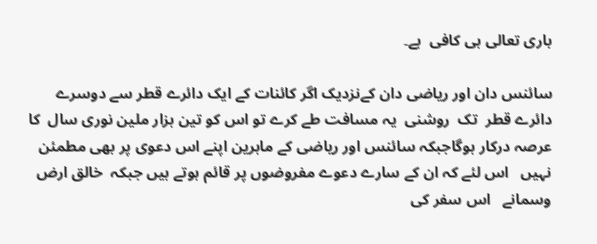باری تعالی ہی کافی  ہے۔

سائنس دان اور ریاضی دان کےنزدیک اگر کائنات کے ایک دائرے قطر سے دوسرے دائرے قطر  تک  روشنی  یہ مسافت طے کرے تو اس کو تین ہزار ملین نوری سال  کا عرصہ درکار ہوگاجبکہ سائنس اور ریاضی کے ماہرین اپنے اس دعوی پر بھی مطمئن نہیں   اس لئے کہ ان کے سارے دعوے مفروضوں پر قائم ہوتے ہیں جبکہ  خالق ارض وسمانے   اس سفر کی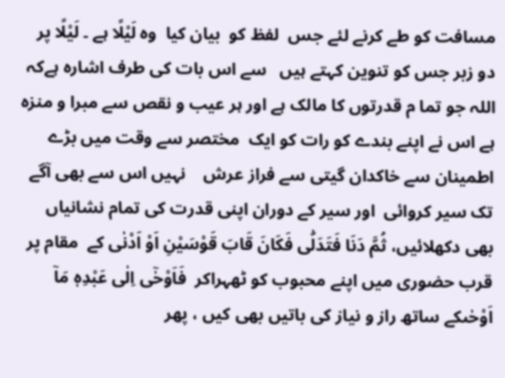مسافت کو طے کرنے لئے جس  لفظ کو  بیان کیا  وہ لَیْلًا ہے ۔ لَیْلًا پر دو زبر جس کو تنوین کہتے ہیں   سے اس بات کی طرف اشارہ ہےکہ  اللہ جو تما م قدرتوں کا مالک ہے اور ہر عیب و نقص سے مبرا و منزہ ہے اس نے اپنے بندے کو رات کو ایک  مختصر سے وقت میں بڑے اطمینان سے خاکدان گیتی سے فراز عرش    نہیں اس سے بھی آگے  تک سیر کروائی  اور سیر کے دوران اپنی قدرت کی تمام نشانیاں بھی دکھلائیں، ثُمَّ دَنَا فَتَدَلّٰى فَكَانَ قَابَ قَوْسَیْنِ اَوْ اَدْنٰى کے  مقام پر قرب حضوری میں اپنے محبوب کو ٹھہراکر  فَاَوْحٰۤى اِلٰى عَبْدِهٖ مَاۤ اَوْحٰىکے ساتھ راز و نیاز کی باتیں بھی کیں ، پھر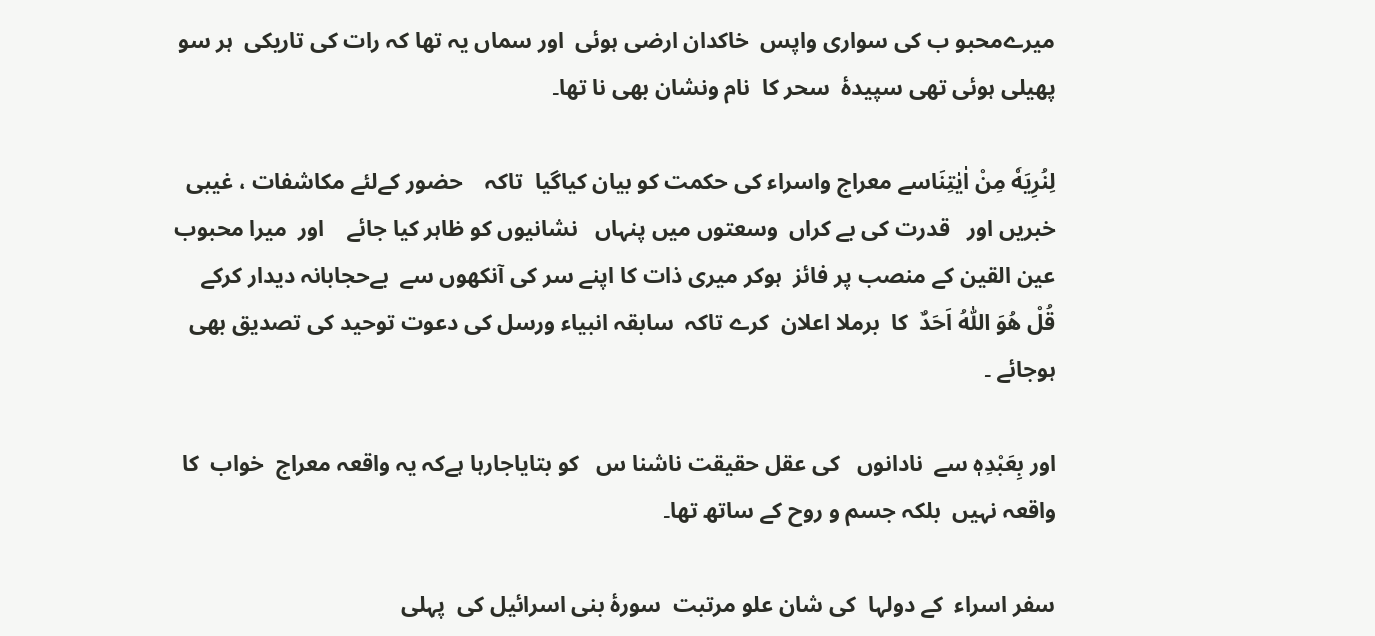میرےمحبو ب کی سواری واپس  خاکدان ارضی ہوئی  اور سماں یہ تھا کہ رات کی تاریکی  ہر سو پھیلی ہوئی تھی سپیدۂ  سحر کا  نام ونشان بھی نا تھا۔

لِنُرِیَهٗ مِنْ اٰیٰتِنَاسے معراج واسراء کی حکمت کو بیان کیاگیا  تاکہ    حضور کےلئے مکاشفات ، غیبی  خبریں اور   قدرت کی بے کراں  وسعتوں میں پنہاں   نشانیوں کو ظاہر کیا جائے    اور  میرا محبوب عین القین کے منصب پر فائز  ہوکر میری ذات کا اپنے سر کی آنکھوں سے  بےحجابانہ دیدار کرکے  قُلْ هُوَ اللّٰهُ اَحَدٌ  کا  برملا اعلان  کرے تاکہ  سابقہ انبیاء ورسل کی دعوت توحید کی تصدیق بھی ہوجائے ۔

اور بِعَبْدِهٖ سے  نادانوں   کی عقل حقیقت ناشنا س   کو بتایاجارہا ہےکہ یہ واقعہ معراج  خواب  کا واقعہ نہیں  بلکہ جسم و روح کے ساتھ تھا۔

سفر اسراء  کے دولہا  کی شان علو مرتبت  سورۂ بنی اسرائیل کی  پہلی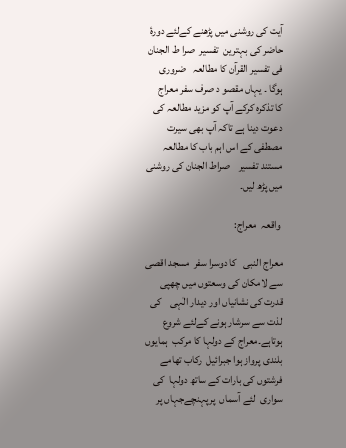آیت کی روشنی میں پڑھنے کےلئے دورۂ حاضر کی بہترین  تفسیر  صرا ط الجنان   فی تفسیر القرآن کا مطالعہ   ضروری ہوگا ۔ یہاں مقصو د صرف سفر معراج     کا تذکرہ کرکے آپ کو مزید مطالعہ کی دعوت دینا ہے تاکہ آپ بھی سیرت مصطفی کے اس اہم باب کا مطالعہ  مستند تفسیر    صراط الجنان کی روشنی میں پڑھ لیں۔

 واقعہ  معراج:

معراج النبی   کا دوسرا سفر  مسجد اقصی سے لامکان کی وسعتوں میں چھپی  قدرت کی نشانیاں اور دیدار الٰہی    کی لذت سے سرشار ہونے کےلئے شروع ہوتاہے۔معراج کے دولہا کا مرکب  ہمایوں بلندی پرواز ہوا جبرائیل  رکاب تھامے فرشتوں کی بارات کے ساتھ دولہا  کی سواری  لئے آسماں  پرپہنچےجہاں پر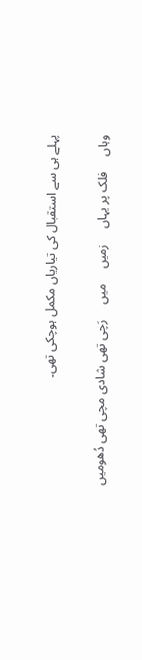پہلے ہی سے استقبال کی تیاریاں مکمل ہوچکی تھی۔

وہاں     فلک پر یہاں     زمیں     میں     رَچی تھی شادی مچی تھی دُھومیں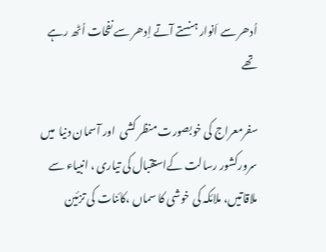اُدھر سے اَنوار ہنستے آتے اِدھر سے نفحات اُٹھ رہے تھے

سفرمعراج کی خوبصورت منظر کشی  اور آسمان دنیا  میں سرورکشور رسالت کےاستقبال کی تیاری ، انبیاء سے ملاقاتیں، ملائکہ کی خوشی کا سماں ،کائنات کی تزئین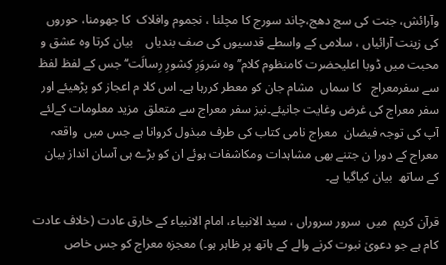وآرائش، جنت کی سج دھج،چاند سورج کا مچلنا ، نجموم وافلاک  کا جھومنا، حوروں کی زینت آرائیاں ، سلامی کے واسطے قدسیوں کی صف بندیاں    بیان کرتا وہ عشق و محبت میں ڈوبا اعلیحضرت کامنظوم کلام’’وہ سَروَرِ کِشورِ رِسالَت‘‘جس کے لفظ لفظ سے سفرمعراج   کا سماں  مشام جان کو معطر کررہا ہے۔ اس کلا م اعجاز کو پڑھیئے اور سفر معراج کی غرض وغایت جانیئے۔نیز سفر معراج سے متعلق  مزید معلومات کےلئے آپ کی توجہ فیضان  معراج نامی کتاب کی طرف مبذول کروانا ہے جس میں  واقعہ معراج کے دورا ن جتنے بھی مشاہدات ومکاشفات ہوئے ان کو بڑے ہی آسان انداز بیان کے ساتھ  بیان کیاگیا ہے۔

قرآن کریم  میں  سرور سروراں ، سید الانبیاء، امام الانبیاء کے خارق عادت (خلاف عادت کام ہے جو دعویٰ نبوت کرنے والے کے ہاتھ پر ظاہر ہو۔) معجزہ معراج کو جس خاص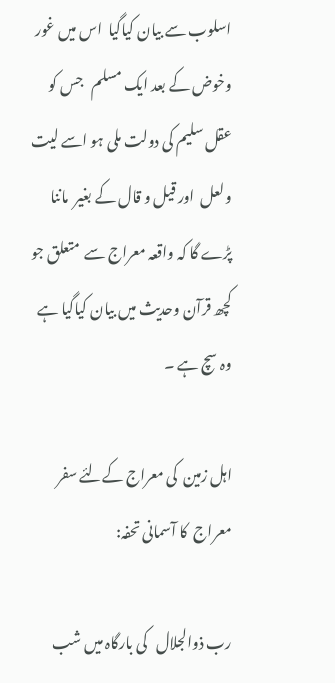اسلوب سے بیان کیاگیا  اس میں غور وخوض کے بعد ایک مسلم   جس کو عقل سلیم کی دولت ملی ہو اسے لیت ولعل  اور قیل و قال کے بغیر  ماننا پڑے گا کہ واقعہ معراج سے  متعلق جو کچھ قرآن وحدیث میں بیان کیاگیا ہے وہ سچ ہے ۔

اہل زمین  کی معراج کےلئے سفر معراج  کا آسمانی تحفہ:

رب ذوالجلال   کی بارگاہ میں شب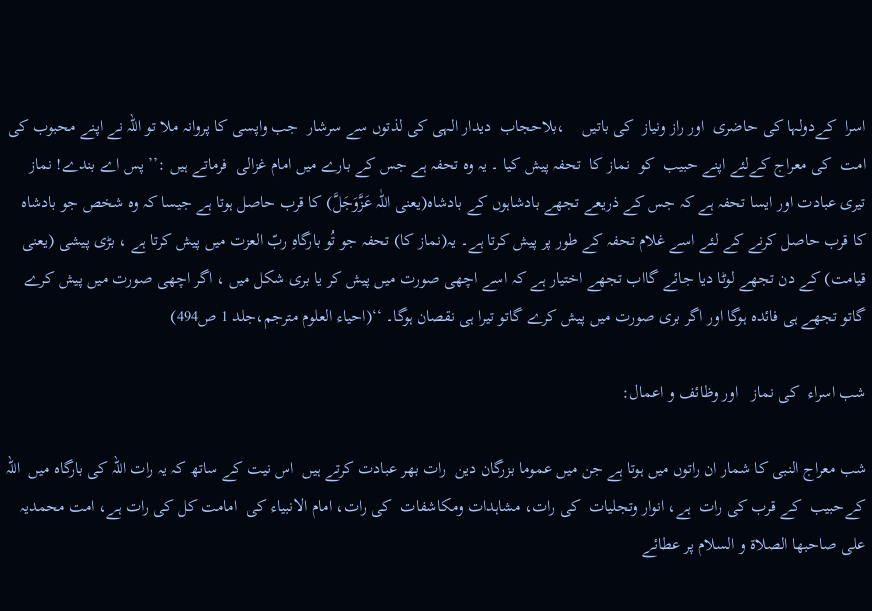اسرا  کےدولہا کی حاضری  اور راز ونیاز  کی باتیں    ،بلاحجاب  دیدار الہی کی لذتوں سے سرشار  جب واپسی کا پروانہ ملا تو اللہ نے اپنے محبوب کی امت  کی معراج کےلئے اپنے حبیب  کو  نماز کا  تحفہ پیش کیا ۔ یہ وہ تحفہ ہے جس کے بارے میں امام غزالی  فرماتے ہیں :’’ پس اے بندے! نماز تیری عبادت اور ایسا تحفہ ہے کہ جس کے ذریعے تجھے بادشاہوں کے بادشاہ(یعنی اللّٰہ عَزَّوَجَلَّ) کا قرب حاصل ہوتا ہے جیسا کہ وہ شخص جو بادشاہ کا قرب حاصل کرنے کے لئے اسے غلام تحفہ کے طور پر پیش کرتا ہے۔ یہ(نماز کا) تحفہ جو تُو بارگاہِ ربّ العزت میں پیش کرتا ہے ، بڑی پیشی (یعنی قیامت) کے دن تجھے لوٹا دیا جائے گااب تجھے اختیار ہے کہ اسے اچھی صورت میں پیش کر یا بری شکل میں ، اگر اچھی صورت میں پیش کرے گاتو تجھے ہی فائدہ ہوگا اور اگر بری صورت میں پیش کرے گاتو تیرا ہی نقصان ہوگا۔ ‘‘(احیاء العلوم مترجم،جلد 1 ص494)

شب اسراء  کی نماز   اور وظائف و اعمال:

شب معراج النبی کا شمار ان راتوں میں ہوتا ہے جن میں عموما بزرگان دین  رات بھر عبادت کرتے ہیں  اس نیت کے ساتھ کہ یہ رات اللہ کی بارگاہ میں  اللہ کےحبیب  کے قرب کی رات  ہے، انوار وتجلیات  کی رات، مشاہدات ومکاشفات  کی رات، امام الانبیاء کی  امامت کل کی رات ہے، امت محمدیہ علی صاحبھا الصلاۃ و السلام پر عطائے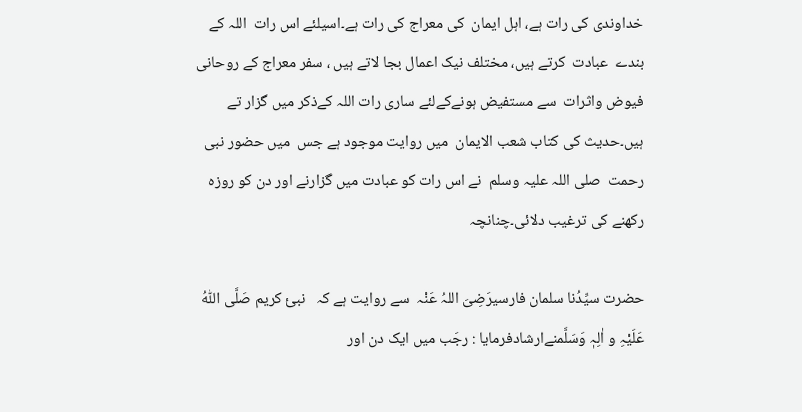خداوندی کی رات ہے، اہل ایمان  کی معراج کی رات ہے۔اسیلئے اس رات  اللہ کے بندے  عبادت  کرتے ہیں، مختلف نیک اعمال بجا لاتے ہیں ، سفر معراج کے روحانی فیوض واثرات  سے مستفیض ہونےکےلئے ساری رات اللہ کےذکر میں گزار تے ہیں۔حدیث کی کتاب شعب الایمان  میں روایت موجود ہے جس  میں حضور نبی رحمت  صلی اللہ علیہ وسلم  نے اس رات کو عبادت میں گزارنے اور دن کو روزہ رکھنے کی ترغیب دلائی۔چنانچہ

حضرت سیِّدُنا سلمان فارسیرَضِیَ اللہُ عَنْہ  سے روایت ہے کہ   نبیٔ کریم صَلَّی اللّٰہُ عَلَیْہِ و اٰلِہٖ وَسَلَّمنےارشادفرمایا : رجَب میں ایک دن اور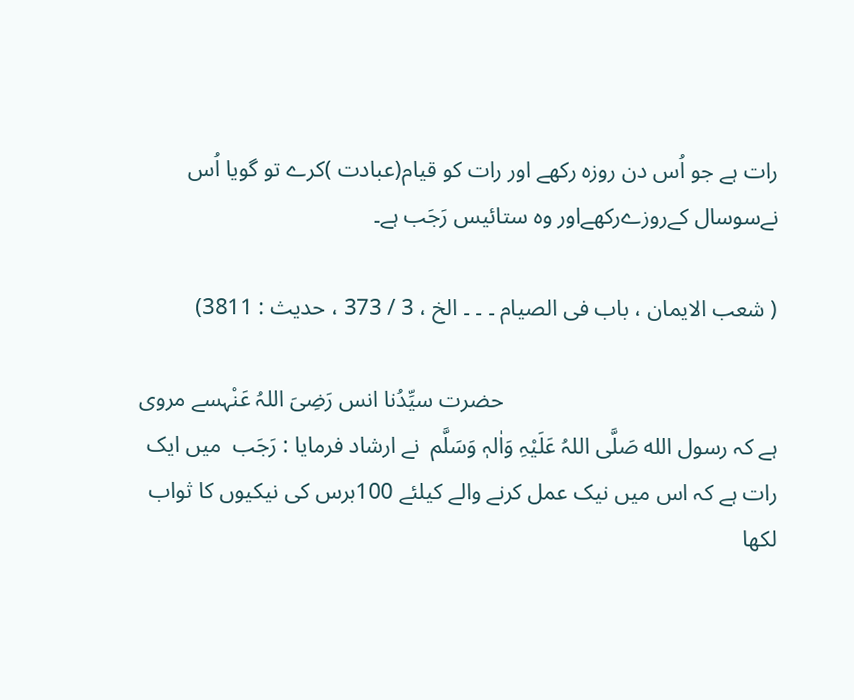رات ہے جو اُس دن روزہ رکھے اور رات کو قیام(عبادت )کرے تو گویا اُس نےسوسال کےروزےرکھےاور وہ ستائیس رَجَب ہے۔

( شعب الایمان ، باب فی الصیام ۔ ۔ ۔ الخ ، 3 / 373 ، حدیث : 3811)

                                                حضرت سیِّدُنا انس رَضِیَ اللہُ عَنْہسے مروی ہے کہ رسول الله صَلَّی اللہُ عَلَیْہِ وَاٰلہٖ وَسَلَّم  نے ارشاد فرمایا : رَجَب  میں ایک رات ہے کہ اس میں نیک عمل کرنے والے کیلئے 100برس کی نیکیوں کا ثواب لکھا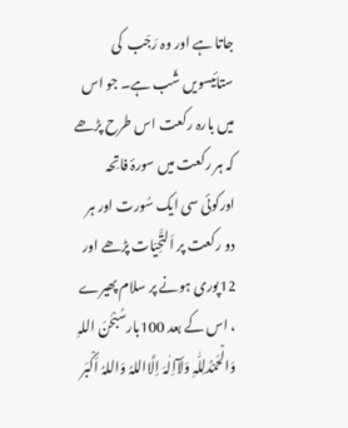جاتا ہے اور وہ رَجَب  کی ستائیسویں شَب ہے۔ جو اس میں بارہ رکعت اس طرح پڑھے کہ ہر رکعت میں سورۂ فاتِحہ اورکوئی سی ایک سُورت اور ہر دو رکعت پر اَلتَّحِیّات پڑھے اور 12پوری ہونے پر سلام پھیرے ، اس کے بعد 100بارسُبْحٰنَ اللہِ وَالْحَمْدُلِلّٰہِ وَلَآاِلٰہَ اِلَّااللہُ وَاللہُ اَکْبَر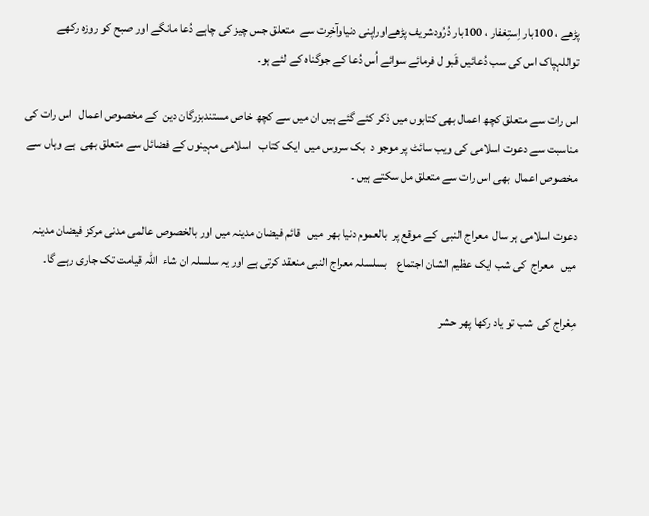پڑھے ، 100بار اِستِغفار ، 100بار دُرُودشریف پڑھےاوراپنی دنیاوآخِرت سے  متعلق جس چیز کی چاہے دُعا مانگے اور صبح کو روزہ رکھے تواللہپاک اس کی سب دُعائیں قَبو ل فرمائے سوائے اُس دُعا کے جوگناہ کے لئے ہو۔

اس رات سے متعلق کچھ اعمال بھی کتابوں میں ذکر کئے گئے ہیں ان میں سے کچھ خاص مستندبزرگان دین  کے مخصوص اعمال   اس رات کی مناسبت سے دعوت اسلامی کی ویب سائٹ پر موجو د  بک سروس میں  ایک کتاب   اسلامی مہینوں کے فضائل سے متعلق بھی  ہے وہاں سے مخصوص اعمال  بھی اس رات سے متعلق مل سکتے ہیں ۔

دعوت اسلامی ہر سال  معراج النبی  کے موقع پر  بالعموم دنیا بھر  میں   قائم فیضان مدینہ میں اور بالخصوص عالمی مدنی مرکز فیضان مدینہ میں   معراج  کی شب ایک عظیم الشان اجتماع    بسلسلہ معراج النبی منعقد کرتی ہے اور یہ سلسلہ ان شاء  اللہ قیامت تک جاری رہے گا۔

مِعْراج کی  شب تو یاد رکھا پھر حشر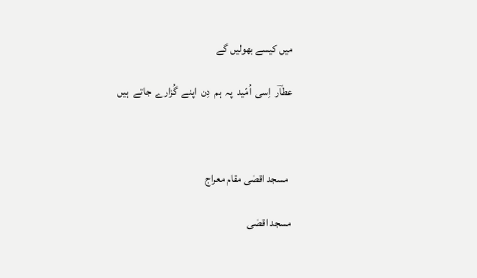ميں کیسے بھوليں گے

عطاؔر  اِسی  اُمّید  پہ  ہم  دِن  اپنے  گُزارے  جاتے  ہيں



  مسجد اقصٰی مقام معراج

مسجد اقصٰی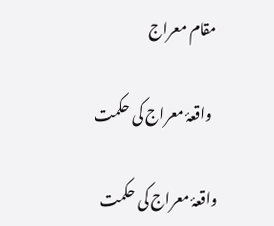مقام معراج

  واقعۂ معراج کی حکمت

واقعۂ معراج کی حکمت